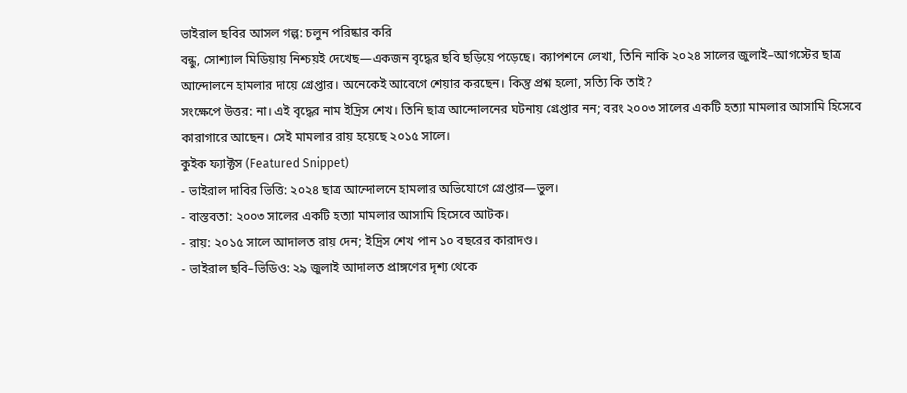ভাইরাল ছবির আসল গল্প: চলুন পরিষ্কার করি
বন্ধু, সোশ্যাল মিডিয়ায় নিশ্চয়ই দেখেছ—একজন বৃদ্ধের ছবি ছড়িয়ে পড়েছে। ক্যাপশনে লেখা, তিনি নাকি ২০২৪ সালের জুলাই–আগস্টের ছাত্র আন্দোলনে হামলার দায়ে গ্রেপ্তার। অনেকেই আবেগে শেয়ার করছেন। কিন্তু প্রশ্ন হলো, সত্যি কি তাই?
সংক্ষেপে উত্তর: না। এই বৃদ্ধের নাম ইদ্রিস শেখ। তিনি ছাত্র আন্দোলনের ঘটনায় গ্রেপ্তার নন; বরং ২০০৩ সালের একটি হত্যা মামলার আসামি হিসেবে কারাগারে আছেন। সেই মামলার রায় হয়েছে ২০১৫ সালে।
কুইক ফ্যাক্টস (Featured Snippet)
- ভাইরাল দাবির ভিত্তি: ২০২৪ ছাত্র আন্দোলনে হামলার অভিযোগে গ্রেপ্তার—ভুল।
- বাস্তবতা: ২০০৩ সালের একটি হত্যা মামলার আসামি হিসেবে আটক।
- রায়: ২০১৫ সালে আদালত রায় দেন; ইদ্রিস শেখ পান ১০ বছরের কারাদণ্ড।
- ভাইরাল ছবি–ভিডিও: ২৯ জুলাই আদালত প্রাঙ্গণের দৃশ্য থেকে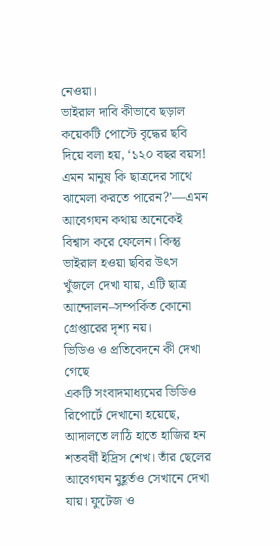নেওয়া।
ভাইরাল দাবি কীভাবে ছড়াল
কয়েকটি পোস্টে বৃদ্ধের ছবি দিয়ে বলা হয়, ‘১২০ বছর বয়স! এমন মানুষ কি ছাত্রদের সাথে ঝামেলা করতে পারেন?’—এমন আবেগঘন কথায় অনেকেই বিশ্বাস করে ফেলেন। কিন্তু ভাইরাল হওয়া ছবির উৎস খুঁজলে দেখা যায়, এটি ছাত্র আন্দোলন–সম্পর্কিত কোনো গ্রেপ্তারের দৃশ্য নয়।
ভিডিও ও প্রতিবেদনে কী দেখা গেছে
একটি সংবাদমাধ্যমের ভিডিও রিপোর্টে দেখানো হয়েছে, আদালতে লাঠি হাতে হাজির হন শতবর্ষী ইদ্রিস শেখ। তাঁর ছেলের আবেগঘন মুহূর্তও সেখানে দেখা যায়। ফুটেজ ও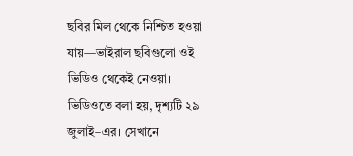ছবির মিল থেকে নিশ্চিত হওয়া যায়—ভাইরাল ছবিগুলো ওই ভিডিও থেকেই নেওয়া।
ভিডিওতে বলা হয়, দৃশ্যটি ২৯ জুলাই–এর। সেখানে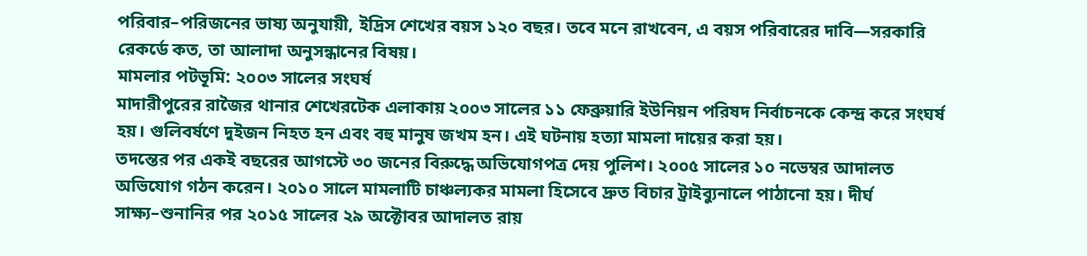পরিবার–পরিজনের ভাষ্য অনুযায়ী, ইদ্রিস শেখের বয়স ১২০ বছর। তবে মনে রাখবেন, এ বয়স পরিবারের দাবি—সরকারি রেকর্ডে কত, তা আলাদা অনুসন্ধানের বিষয়।
মামলার পটভূমি: ২০০৩ সালের সংঘর্ষ
মাদারীপুরের রাজৈর থানার শেখেরটেক এলাকায় ২০০৩ সালের ১১ ফেব্রুয়ারি ইউনিয়ন পরিষদ নির্বাচনকে কেন্দ্র করে সংঘর্ষ হয়। গুলিবর্ষণে দুইজন নিহত হন এবং বহু মানুষ জখম হন। এই ঘটনায় হত্যা মামলা দায়ের করা হয়।
তদন্তের পর একই বছরের আগস্টে ৩০ জনের বিরুদ্ধে অভিযোগপত্র দেয় পুলিশ। ২০০৫ সালের ১০ নভেম্বর আদালত অভিযোগ গঠন করেন। ২০১০ সালে মামলাটি চাঞ্চল্যকর মামলা হিসেবে দ্রুত বিচার ট্রাইব্যুনালে পাঠানো হয়। দীর্ঘ সাক্ষ্য–শুনানির পর ২০১৫ সালের ২৯ অক্টোবর আদালত রায়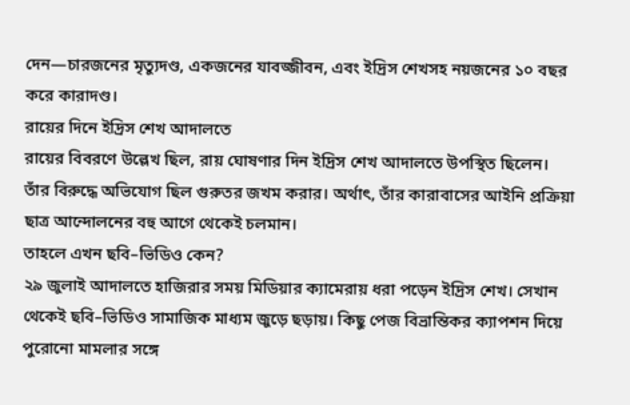দেন—চারজনের মৃত্যুদণ্ড, একজনের যাবজ্জীবন, এবং ইদ্রিস শেখসহ নয়জনের ১০ বছর করে কারাদণ্ড।
রায়ের দিনে ইদ্রিস শেখ আদালতে
রায়ের বিবরণে উল্লেখ ছিল, রায় ঘোষণার দিন ইদ্রিস শেখ আদালতে উপস্থিত ছিলেন। তাঁর বিরুদ্ধে অভিযোগ ছিল গুরুতর জখম করার। অর্থাৎ, তাঁর কারাবাসের আইনি প্রক্রিয়া ছাত্র আন্দোলনের বহু আগে থেকেই চলমান।
তাহলে এখন ছবি–ভিডিও কেন?
২৯ জুলাই আদালতে হাজিরার সময় মিডিয়ার ক্যামেরায় ধরা পড়েন ইদ্রিস শেখ। সেখান থেকেই ছবি–ভিডিও সামাজিক মাধ্যম জুড়ে ছড়ায়। কিছু পেজ বিভ্রান্তিকর ক্যাপশন দিয়ে পুরোনো মামলার সঙ্গে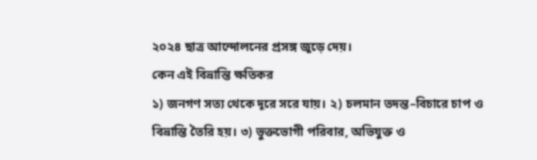২০২৪ ছাত্র আন্দোলনের প্রসঙ্গ জুড়ে দেয়।
কেন এই বিভ্রান্তি ক্ষতিকর
১) জনগণ সত্য থেকে দূরে সরে যায়। ২) চলমান তদন্ত–বিচারে চাপ ও বিভ্রান্তি তৈরি হয়। ৩) ভুক্তভোগী পরিবার, অভিযুক্ত ও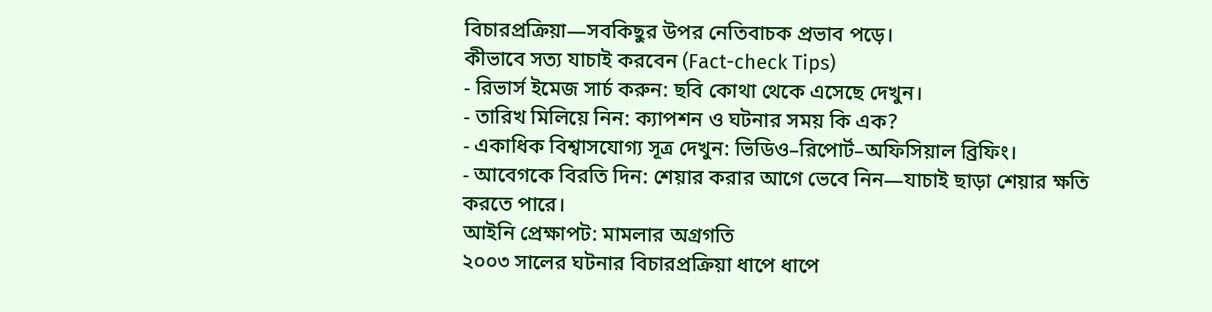বিচারপ্রক্রিয়া—সবকিছুর উপর নেতিবাচক প্রভাব পড়ে।
কীভাবে সত্য যাচাই করবেন (Fact-check Tips)
- রিভার্স ইমেজ সার্চ করুন: ছবি কোথা থেকে এসেছে দেখুন।
- তারিখ মিলিয়ে নিন: ক্যাপশন ও ঘটনার সময় কি এক?
- একাধিক বিশ্বাসযোগ্য সূত্র দেখুন: ভিডিও–রিপোর্ট–অফিসিয়াল ব্রিফিং।
- আবেগকে বিরতি দিন: শেয়ার করার আগে ভেবে নিন—যাচাই ছাড়া শেয়ার ক্ষতি করতে পারে।
আইনি প্রেক্ষাপট: মামলার অগ্রগতি
২০০৩ সালের ঘটনার বিচারপ্রক্রিয়া ধাপে ধাপে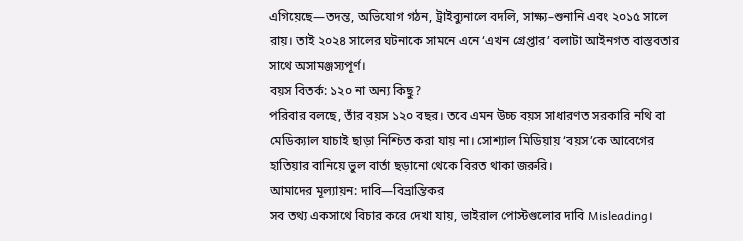এগিয়েছে—তদন্ত, অভিযোগ গঠন, ট্রাইব্যুনালে বদলি, সাক্ষ্য–শুনানি এবং ২০১৫ সালে রায়। তাই ২০২৪ সালের ঘটনাকে সামনে এনে ‘এখন গ্রেপ্তার’ বলাটা আইনগত বাস্তবতার সাথে অসামঞ্জস্যপূর্ণ।
বয়স বিতর্ক: ১২০ না অন্য কিছু?
পরিবার বলছে, তাঁর বয়স ১২০ বছর। তবে এমন উচ্চ বয়স সাধারণত সরকারি নথি বা মেডিক্যাল যাচাই ছাড়া নিশ্চিত করা যায় না। সোশ্যাল মিডিয়ায় ‘বয়স’কে আবেগের হাতিয়ার বানিয়ে ভুল বার্তা ছড়ানো থেকে বিরত থাকা জরুরি।
আমাদের মূল্যায়ন: দাবি—বিভ্রান্তিকর
সব তথ্য একসাথে বিচার করে দেখা যায়, ভাইরাল পোস্টগুলোর দাবি Misleading।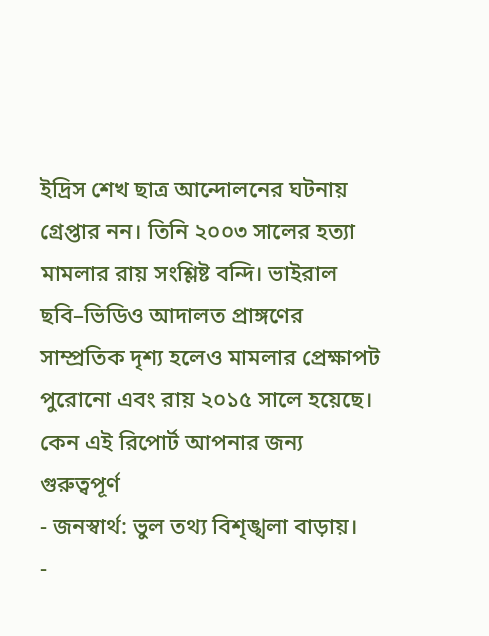ইদ্রিস শেখ ছাত্র আন্দোলনের ঘটনায় গ্রেপ্তার নন। তিনি ২০০৩ সালের হত্যা মামলার রায় সংশ্লিষ্ট বন্দি। ভাইরাল ছবি–ভিডিও আদালত প্রাঙ্গণের সাম্প্রতিক দৃশ্য হলেও মামলার প্রেক্ষাপট পুরোনো এবং রায় ২০১৫ সালে হয়েছে।
কেন এই রিপোর্ট আপনার জন্য গুরুত্বপূর্ণ
- জনস্বার্থ: ভুল তথ্য বিশৃঙ্খলা বাড়ায়।
-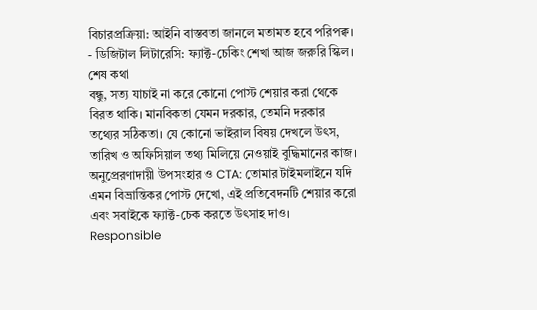বিচারপ্রক্রিয়া: আইনি বাস্তবতা জানলে মতামত হবে পরিপক্ব।
- ডিজিটাল লিটারেসি: ফ্যাক্ট-চেকিং শেখা আজ জরুরি স্কিল।
শেষ কথা
বন্ধু, সত্য যাচাই না করে কোনো পোস্ট শেয়ার করা থেকে বিরত থাকি। মানবিকতা যেমন দরকার, তেমনি দরকার তথ্যের সঠিকতা। যে কোনো ভাইরাল বিষয় দেখলে উৎস, তারিখ ও অফিসিয়াল তথ্য মিলিয়ে নেওয়াই বুদ্ধিমানের কাজ।
অনুপ্রেরণাদায়ী উপসংহার ও CTA: তোমার টাইমলাইনে যদি এমন বিভ্রান্তিকর পোস্ট দেখো, এই প্রতিবেদনটি শেয়ার করো এবং সবাইকে ফ্যাক্ট-চেক করতে উৎসাহ দাও। Responsible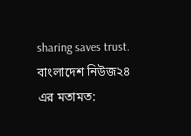sharing saves trust.
বাংলাদেশ নিউজ২৪ এর মতামত: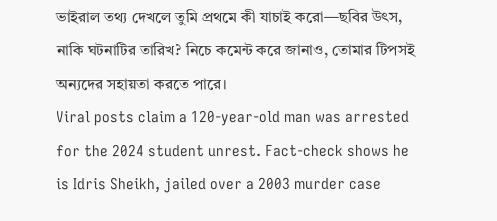ভাইরাল তথ্য দেখলে তুমি প্রথমে কী যাচাই করো—ছবির উৎস, নাকি ঘটনাটির তারিখ? নিচে কমেন্ট করে জানাও, তোমার টিপসই অন্যদের সহায়তা করতে পারে।
Viral posts claim a 120-year-old man was arrested for the 2024 student unrest. Fact-check shows he is Idris Sheikh, jailed over a 2003 murder case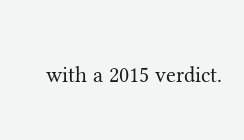with a 2015 verdict.